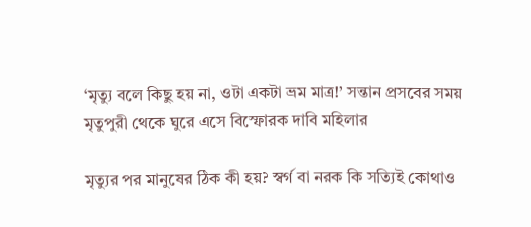‘মৃত্যু বলে কিছু হয় না, ওটা একটা ভ্রম মাত্র!’ সন্তান প্রসবের সময় মৃতুপুরী থেকে ঘুরে এসে বিস্ফোরক দাবি মহিলার

মৃত্যুর পর মানুষের ঠিক কী হয়? স্বর্গ বা নরক কি সত্যিই কোথাও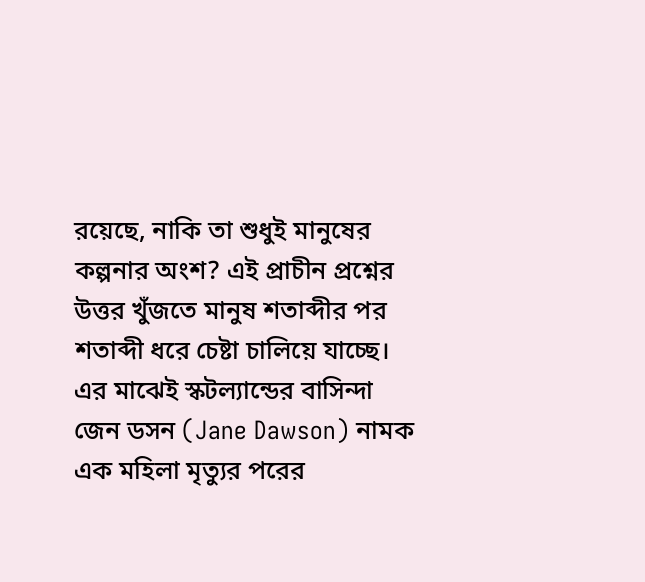রয়েছে, নাকি তা শুধুই মানুষের কল্পনার অংশ? এই প্রাচীন প্রশ্নের উত্তর খুঁজতে মানুষ শতাব্দীর পর শতাব্দী ধরে চেষ্টা চালিয়ে যাচ্ছে। এর মাঝেই স্কটল্যান্ডের বাসিন্দা জেন ডসন (Jane Dawson) নামক এক মহিলা মৃত্যুর পরের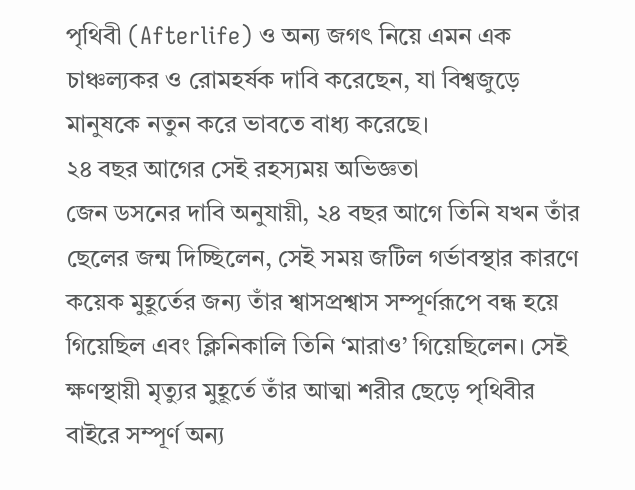পৃথিবী (Afterlife) ও অন্য জগৎ নিয়ে এমন এক চাঞ্চল্যকর ও রোমহর্ষক দাবি করেছেন, যা বিশ্বজুড়ে মানুষকে নতুন করে ভাবতে বাধ্য করেছে।
২৪ বছর আগের সেই রহস্যময় অভিজ্ঞতা
জেন ডসনের দাবি অনুযায়ী, ২৪ বছর আগে তিনি যখন তাঁর ছেলের জন্ম দিচ্ছিলেন, সেই সময় জটিল গর্ভাবস্থার কারণে কয়েক মুহূর্তের জন্য তাঁর শ্বাসপ্রশ্বাস সম্পূর্ণরূপে বন্ধ হয়ে গিয়েছিল এবং ক্লিনিকালি তিনি ‘মারাও’ গিয়েছিলেন। সেই ক্ষণস্থায়ী মৃত্যুর মুহূর্তে তাঁর আত্মা শরীর ছেড়ে পৃথিবীর বাইরে সম্পূর্ণ অন্য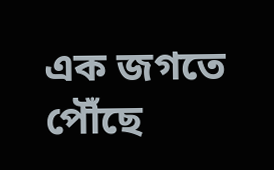এক জগতে পৌঁছে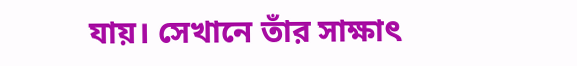যায়। সেখানে তাঁর সাক্ষাৎ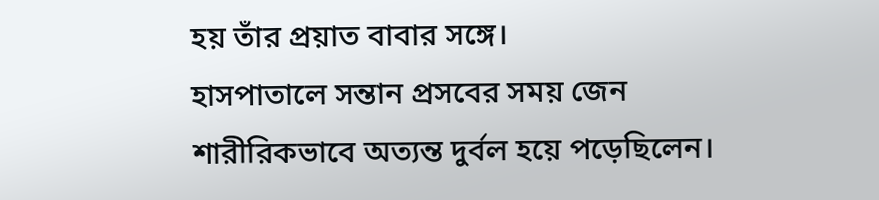হয় তাঁর প্রয়াত বাবার সঙ্গে।
হাসপাতালে সন্তান প্রসবের সময় জেন শারীরিকভাবে অত্যন্ত দুর্বল হয়ে পড়েছিলেন।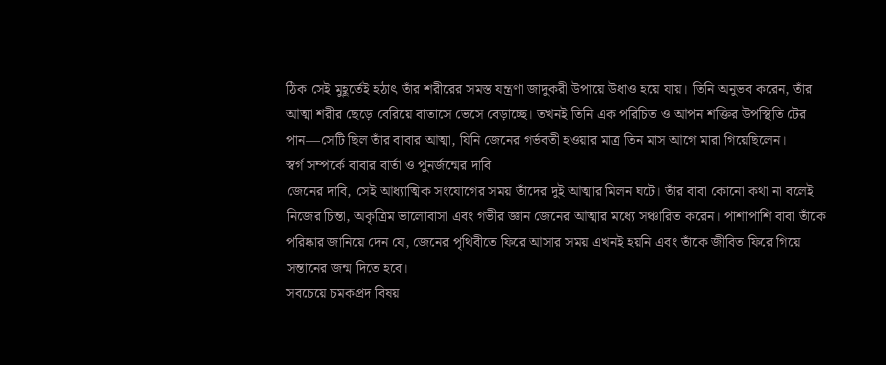ঠিক সেই মুহূর্তেই হঠাৎ তাঁর শরীরের সমস্ত যন্ত্রণা জাদুকরী উপায়ে উধাও হয়ে যায়। তিনি অনুভব করেন, তাঁর আত্মা শরীর ছেড়ে বেরিয়ে বাতাসে ভেসে বেড়াচ্ছে। তখনই তিনি এক পরিচিত ও আপন শক্তির উপস্থিতি টের পান—সেটি ছিল তাঁর বাবার আত্মা, যিনি জেনের গর্ভবতী হওয়ার মাত্র তিন মাস আগে মারা গিয়েছিলেন।
স্বর্গ সম্পর্কে বাবার বার্তা ও পুনর্জন্মের দাবি
জেনের দাবি, সেই আধ্যাত্মিক সংযোগের সময় তাঁদের দুই আত্মার মিলন ঘটে। তাঁর বাবা কোনো কথা না বলেই নিজের চিন্তা, অকৃত্রিম ভালোবাসা এবং গভীর জ্ঞান জেনের আত্মার মধ্যে সঞ্চারিত করেন। পাশাপাশি বাবা তাঁকে পরিষ্কার জানিয়ে দেন যে, জেনের পৃথিবীতে ফিরে আসার সময় এখনই হয়নি এবং তাঁকে জীবিত ফিরে গিয়ে সন্তানের জন্ম দিতে হবে।
সবচেয়ে চমকপ্রদ বিষয়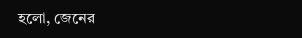হলো, জেনের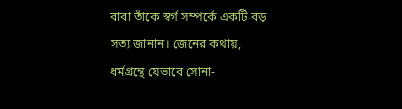বাবা তাঁকে স্বর্গ সম্পর্কে একটি বড় সত্য জানান। জেনের কথায়, ধর্মগ্রন্থে যেভাবে সোনা-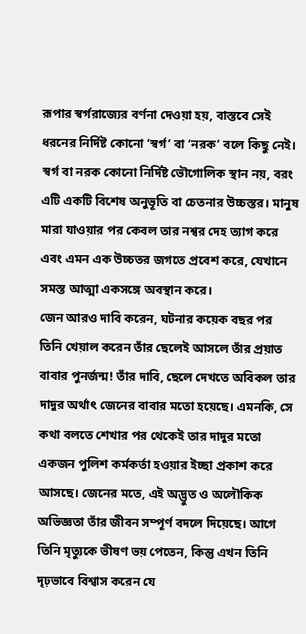রূপার স্বর্গরাজ্যের বর্ণনা দেওয়া হয়, বাস্তবে সেই ধরনের নির্দিষ্ট কোনো ‘স্বর্গ’ বা ‘নরক’ বলে কিছু নেই। স্বর্গ বা নরক কোনো নির্দিষ্ট ভৌগোলিক স্থান নয়, বরং এটি একটি বিশেষ অনুভূতি বা চেতনার উচ্চস্তর। মানুষ মারা যাওয়ার পর কেবল তার নশ্বর দেহ ত্যাগ করে এবং এমন এক উচ্চতর জগতে প্রবেশ করে, যেখানে সমস্ত আত্মা একসঙ্গে অবস্থান করে।
জেন আরও দাবি করেন, ঘটনার কয়েক বছর পর তিনি খেয়াল করেন তাঁর ছেলেই আসলে তাঁর প্রয়াত বাবার পুনর্জন্ম! তাঁর দাবি, ছেলে দেখতে অবিকল তার দাদুর অর্থাৎ জেনের বাবার মতো হয়েছে। এমনকি, সে কথা বলতে শেখার পর থেকেই তার দাদুর মতো একজন পুলিশ কর্মকর্তা হওয়ার ইচ্ছা প্রকাশ করে আসছে। জেনের মতে, এই অদ্ভুত ও অলৌকিক অভিজ্ঞতা তাঁর জীবন সম্পূর্ণ বদলে দিয়েছে। আগে তিনি মৃত্যুকে ভীষণ ভয় পেতেন, কিন্তু এখন তিনি দৃঢ়ভাবে বিশ্বাস করেন যে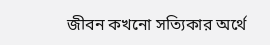জীবন কখনো সত্যিকার অর্থে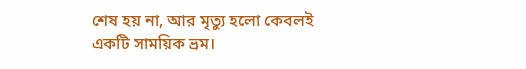শেষ হয় না, আর মৃত্যু হলো কেবলই একটি সাময়িক ভ্রম।